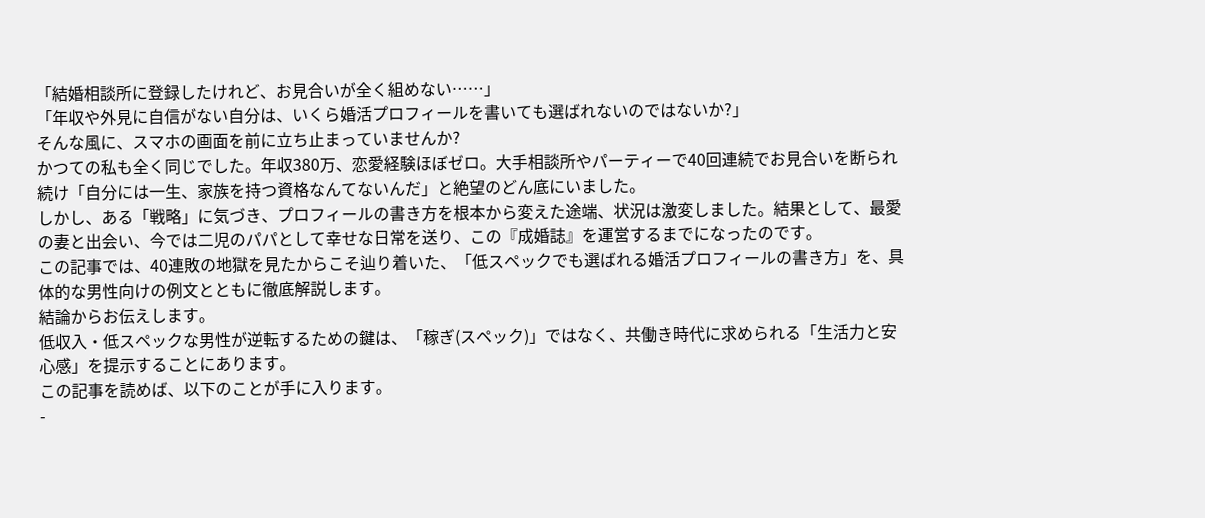「結婚相談所に登録したけれど、お見合いが全く組めない……」
「年収や外見に自信がない自分は、いくら婚活プロフィールを書いても選ばれないのではないか?」
そんな風に、スマホの画面を前に立ち止まっていませんか?
かつての私も全く同じでした。年収380万、恋愛経験ほぼゼロ。大手相談所やパーティーで40回連続でお見合いを断られ続け「自分には一生、家族を持つ資格なんてないんだ」と絶望のどん底にいました。
しかし、ある「戦略」に気づき、プロフィールの書き方を根本から変えた途端、状況は激変しました。結果として、最愛の妻と出会い、今では二児のパパとして幸せな日常を送り、この『成婚誌』を運営するまでになったのです。
この記事では、40連敗の地獄を見たからこそ辿り着いた、「低スペックでも選ばれる婚活プロフィールの書き方」を、具体的な男性向けの例文とともに徹底解説します。
結論からお伝えします。
低収入・低スペックな男性が逆転するための鍵は、「稼ぎ(スペック)」ではなく、共働き時代に求められる「生活力と安心感」を提示することにあります。
この記事を読めば、以下のことが手に入ります。
-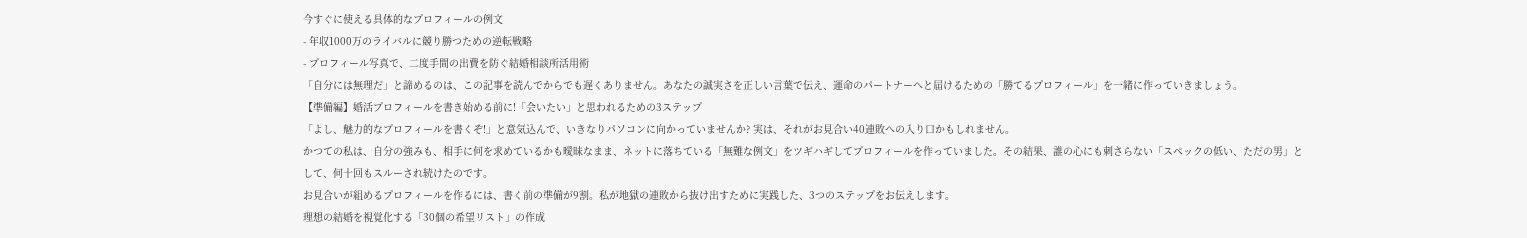今すぐに使える具体的なプロフィールの例文
- 年収1000万のライバルに競り勝つための逆転戦略
- プロフィール写真で、二度手間の出費を防ぐ結婚相談所活用術
「自分には無理だ」と諦めるのは、この記事を読んでからでも遅くありません。あなたの誠実さを正しい言葉で伝え、運命のパートナーへと届けるための「勝てるプロフィール」を一緒に作っていきましょう。
【準備編】婚活プロフィールを書き始める前に!「会いたい」と思われるための3ステップ
「よし、魅力的なプロフィールを書くぞ!」と意気込んで、いきなりパソコンに向かっていませんか? 実は、それがお見合い40連敗への入り口かもしれません。
かつての私は、自分の強みも、相手に何を求めているかも曖昧なまま、ネットに落ちている「無難な例文」をツギハギしてプロフィールを作っていました。その結果、誰の心にも刺さらない「スペックの低い、ただの男」として、何十回もスルーされ続けたのです。
お見合いが組めるプロフィールを作るには、書く前の準備が9割。私が地獄の連敗から抜け出すために実践した、3つのステップをお伝えします。
理想の結婚を視覚化する「30個の希望リスト」の作成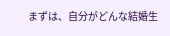まずは、自分がどんな結婚生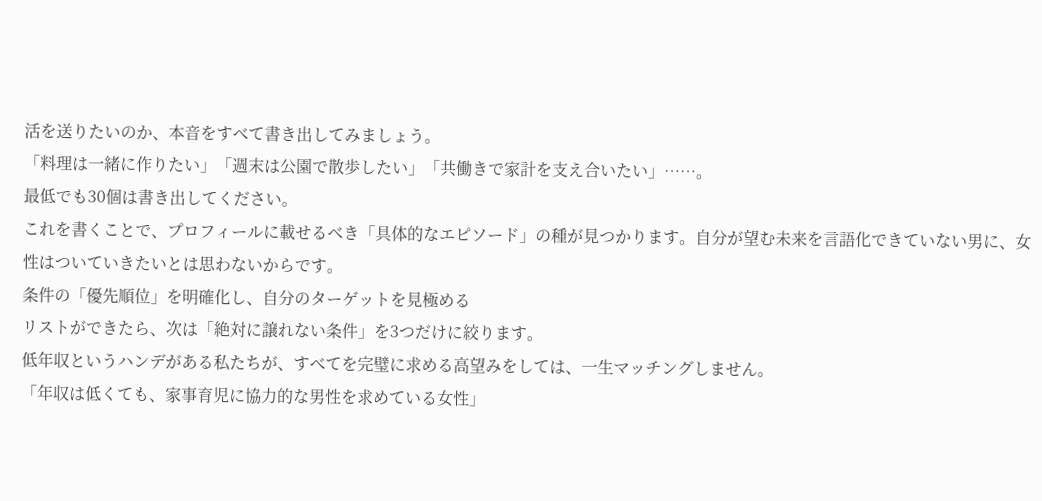活を送りたいのか、本音をすべて書き出してみましょう。
「料理は一緒に作りたい」「週末は公園で散歩したい」「共働きで家計を支え合いたい」……。
最低でも30個は書き出してください。
これを書くことで、プロフィールに載せるべき「具体的なエピソード」の種が見つかります。自分が望む未来を言語化できていない男に、女性はついていきたいとは思わないからです。
条件の「優先順位」を明確化し、自分のターゲットを見極める
リストができたら、次は「絶対に譲れない条件」を3つだけに絞ります。
低年収というハンデがある私たちが、すべてを完璧に求める高望みをしては、一生マッチングしません。
「年収は低くても、家事育児に協力的な男性を求めている女性」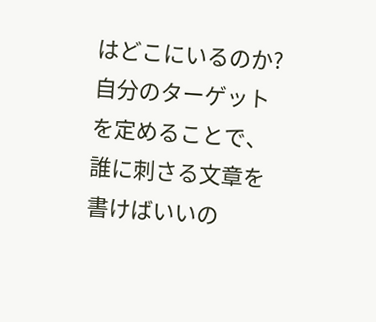はどこにいるのか?
自分のターゲットを定めることで、誰に刺さる文章を書けばいいの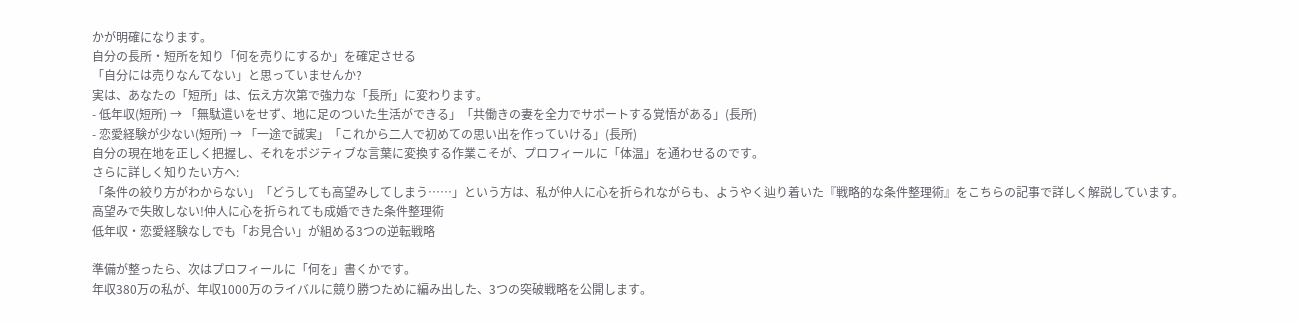かが明確になります。
自分の長所・短所を知り「何を売りにするか」を確定させる
「自分には売りなんてない」と思っていませんか?
実は、あなたの「短所」は、伝え方次第で強力な「長所」に変わります。
- 低年収(短所) → 「無駄遣いをせず、地に足のついた生活ができる」「共働きの妻を全力でサポートする覚悟がある」(長所)
- 恋愛経験が少ない(短所) → 「一途で誠実」「これから二人で初めての思い出を作っていける」(長所)
自分の現在地を正しく把握し、それをポジティブな言葉に変換する作業こそが、プロフィールに「体温」を通わせるのです。
さらに詳しく知りたい方へ:
「条件の絞り方がわからない」「どうしても高望みしてしまう……」という方は、私が仲人に心を折られながらも、ようやく辿り着いた『戦略的な条件整理術』をこちらの記事で詳しく解説しています。
高望みで失敗しない!仲人に心を折られても成婚できた条件整理術
低年収・恋愛経験なしでも「お見合い」が組める3つの逆転戦略

準備が整ったら、次はプロフィールに「何を」書くかです。
年収380万の私が、年収1000万のライバルに競り勝つために編み出した、3つの突破戦略を公開します。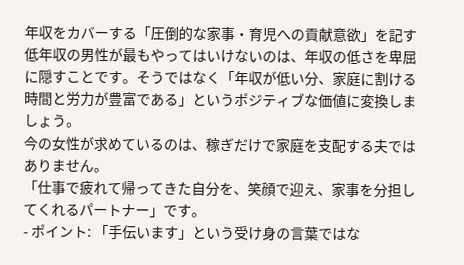年収をカバーする「圧倒的な家事・育児への貢献意欲」を記す
低年収の男性が最もやってはいけないのは、年収の低さを卑屈に隠すことです。そうではなく「年収が低い分、家庭に割ける時間と労力が豊富である」というポジティブな価値に変換しましょう。
今の女性が求めているのは、稼ぎだけで家庭を支配する夫ではありません。
「仕事で疲れて帰ってきた自分を、笑顔で迎え、家事を分担してくれるパートナー」です。
- ポイント: 「手伝います」という受け身の言葉ではな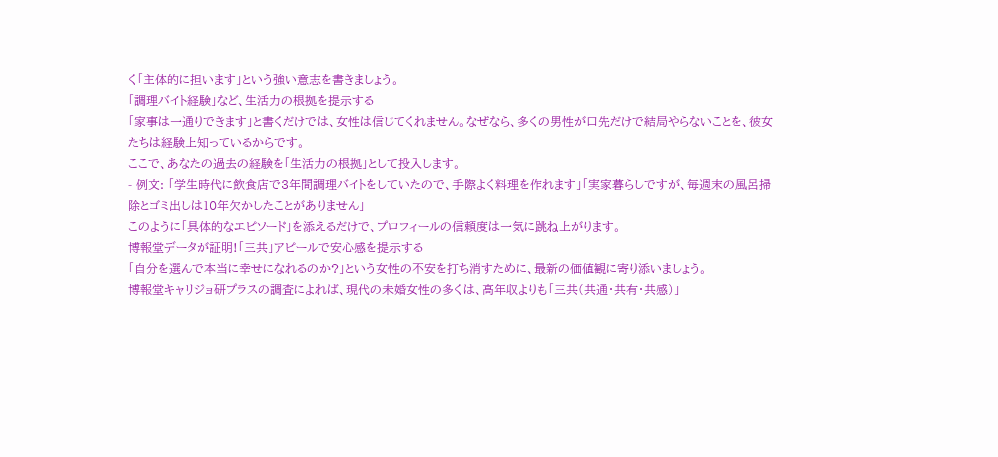く「主体的に担います」という強い意志を書きましょう。
「調理バイト経験」など、生活力の根拠を提示する
「家事は一通りできます」と書くだけでは、女性は信じてくれません。なぜなら、多くの男性が口先だけで結局やらないことを、彼女たちは経験上知っているからです。
ここで、あなたの過去の経験を「生活力の根拠」として投入します。
- 例文: 「学生時代に飲食店で3年間調理バイトをしていたので、手際よく料理を作れます」「実家暮らしですが、毎週末の風呂掃除とゴミ出しは10年欠かしたことがありません」
このように「具体的なエピソード」を添えるだけで、プロフィールの信頼度は一気に跳ね上がります。
博報堂データが証明!「三共」アピールで安心感を提示する
「自分を選んで本当に幸せになれるのか?」という女性の不安を打ち消すために、最新の価値観に寄り添いましょう。
博報堂キャリジョ研プラスの調査によれば、現代の未婚女性の多くは、高年収よりも「三共(共通・共有・共感)」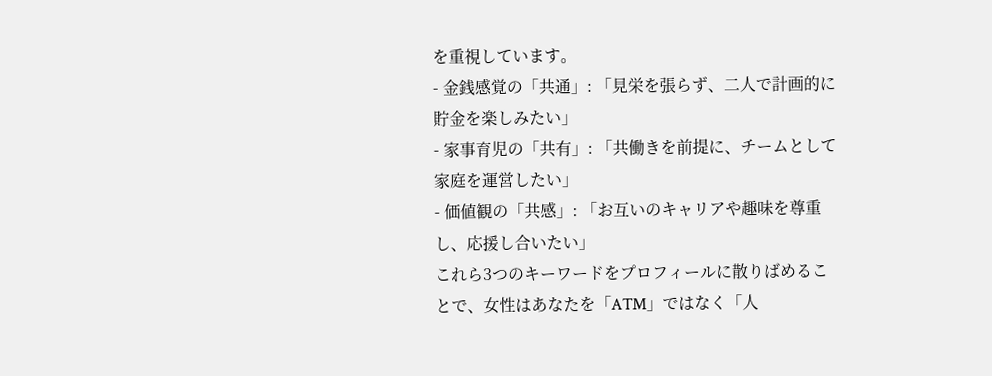を重視しています。
- 金銭感覚の「共通」: 「見栄を張らず、二人で計画的に貯金を楽しみたい」
- 家事育児の「共有」: 「共働きを前提に、チームとして家庭を運営したい」
- 価値観の「共感」: 「お互いのキャリアや趣味を尊重し、応援し合いたい」
これら3つのキーワードをプロフィールに散りばめることで、女性はあなたを「ATM」ではなく「人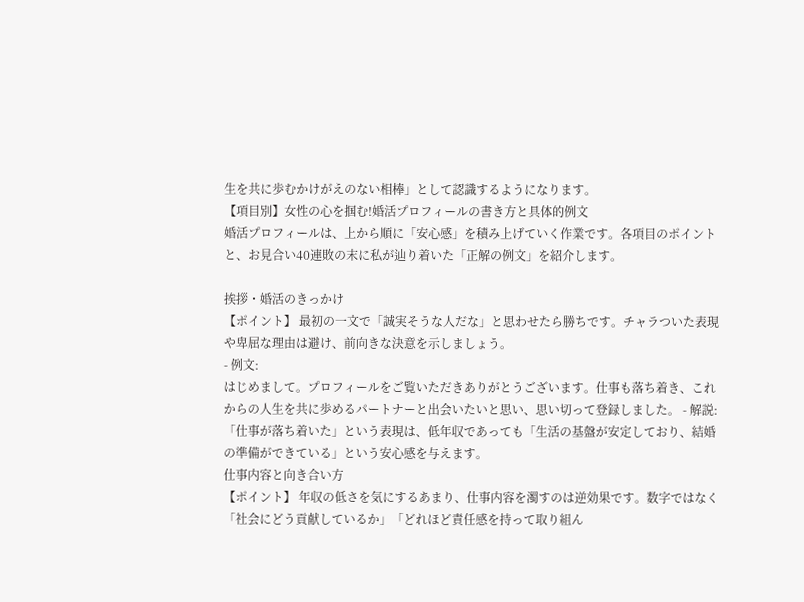生を共に歩むかけがえのない相棒」として認識するようになります。
【項目別】女性の心を掴む!婚活プロフィールの書き方と具体的例文
婚活プロフィールは、上から順に「安心感」を積み上げていく作業です。各項目のポイントと、お見合い40連敗の末に私が辿り着いた「正解の例文」を紹介します。

挨拶・婚活のきっかけ
【ポイント】 最初の一文で「誠実そうな人だな」と思わせたら勝ちです。チャラついた表現や卑屈な理由は避け、前向きな決意を示しましょう。
- 例文:
はじめまして。プロフィールをご覧いただきありがとうございます。仕事も落ち着き、これからの人生を共に歩めるパートナーと出会いたいと思い、思い切って登録しました。 - 解説: 「仕事が落ち着いた」という表現は、低年収であっても「生活の基盤が安定しており、結婚の準備ができている」という安心感を与えます。
仕事内容と向き合い方
【ポイント】 年収の低さを気にするあまり、仕事内容を濁すのは逆効果です。数字ではなく「社会にどう貢献しているか」「どれほど責任感を持って取り組ん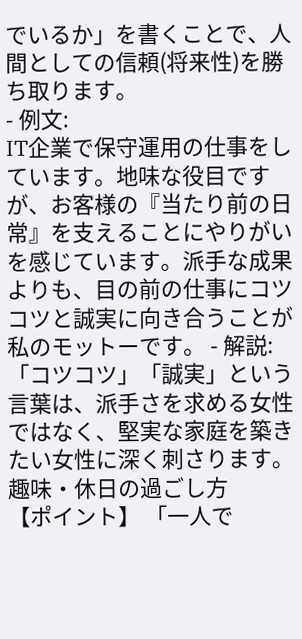でいるか」を書くことで、人間としての信頼(将来性)を勝ち取ります。
- 例文:
IT企業で保守運用の仕事をしています。地味な役目ですが、お客様の『当たり前の日常』を支えることにやりがいを感じています。派手な成果よりも、目の前の仕事にコツコツと誠実に向き合うことが私のモットーです。 - 解説: 「コツコツ」「誠実」という言葉は、派手さを求める女性ではなく、堅実な家庭を築きたい女性に深く刺さります。
趣味・休日の過ごし方
【ポイント】 「一人で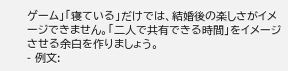ゲーム」「寝ている」だけでは、結婚後の楽しさがイメージできません。「二人で共有できる時間」をイメージさせる余白を作りましょう。
- 例文: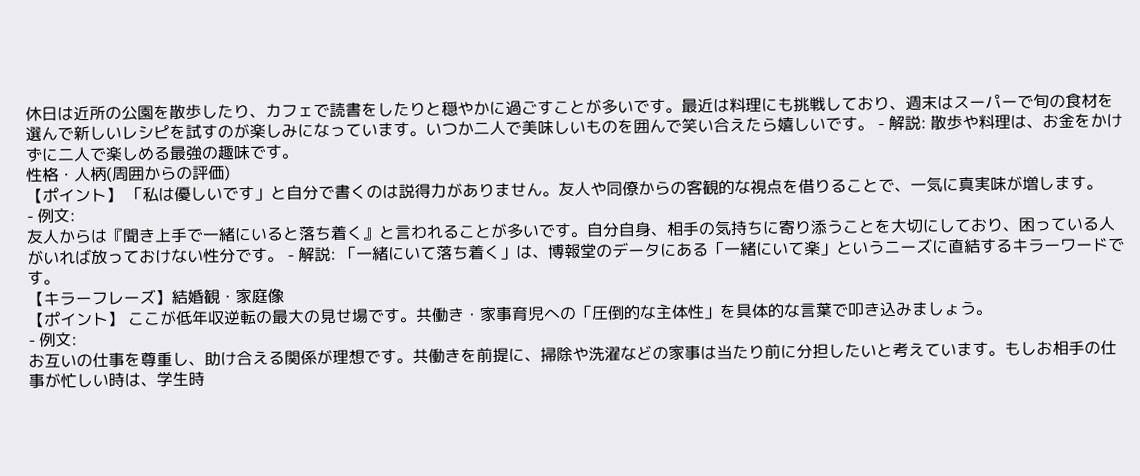休日は近所の公園を散歩したり、カフェで読書をしたりと穏やかに過ごすことが多いです。最近は料理にも挑戦しており、週末はスーパーで旬の食材を選んで新しいレシピを試すのが楽しみになっています。いつか二人で美味しいものを囲んで笑い合えたら嬉しいです。 - 解説: 散歩や料理は、お金をかけずに二人で楽しめる最強の趣味です。
性格・人柄(周囲からの評価)
【ポイント】 「私は優しいです」と自分で書くのは説得力がありません。友人や同僚からの客観的な視点を借りることで、一気に真実味が増します。
- 例文:
友人からは『聞き上手で一緒にいると落ち着く』と言われることが多いです。自分自身、相手の気持ちに寄り添うことを大切にしており、困っている人がいれば放っておけない性分です。 - 解説: 「一緒にいて落ち着く」は、博報堂のデータにある「一緒にいて楽」というニーズに直結するキラーワードです。
【キラーフレーズ】結婚観・家庭像
【ポイント】 ここが低年収逆転の最大の見せ場です。共働き・家事育児への「圧倒的な主体性」を具体的な言葉で叩き込みましょう。
- 例文:
お互いの仕事を尊重し、助け合える関係が理想です。共働きを前提に、掃除や洗濯などの家事は当たり前に分担したいと考えています。もしお相手の仕事が忙しい時は、学生時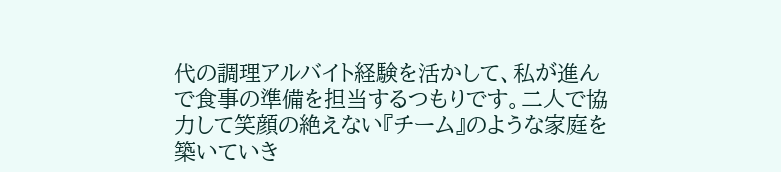代の調理アルバイト経験を活かして、私が進んで食事の準備を担当するつもりです。二人で協力して笑顔の絶えない『チーム』のような家庭を築いていき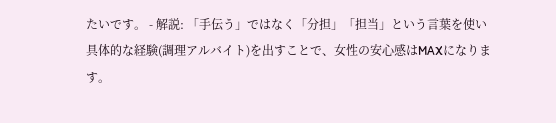たいです。 - 解説: 「手伝う」ではなく「分担」「担当」という言葉を使い具体的な経験(調理アルバイト)を出すことで、女性の安心感はMAXになります。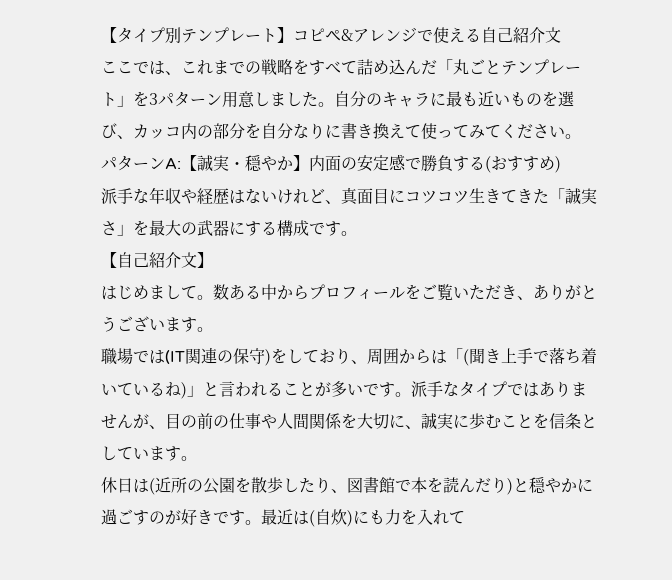【タイプ別テンプレート】コピペ&アレンジで使える自己紹介文
ここでは、これまでの戦略をすべて詰め込んだ「丸ごとテンプレート」を3パターン用意しました。自分のキャラに最も近いものを選び、カッコ内の部分を自分なりに書き換えて使ってみてください。
パターンA:【誠実・穏やか】内面の安定感で勝負する(おすすめ)
派手な年収や経歴はないけれど、真面目にコツコツ生きてきた「誠実さ」を最大の武器にする構成です。
【自己紹介文】
はじめまして。数ある中からプロフィールをご覧いただき、ありがとうございます。
職場では(IT関連の保守)をしており、周囲からは「(聞き上手で落ち着いているね)」と言われることが多いです。派手なタイプではありませんが、目の前の仕事や人間関係を大切に、誠実に歩むことを信条としています。
休日は(近所の公園を散歩したり、図書館で本を読んだり)と穏やかに過ごすのが好きです。最近は(自炊)にも力を入れて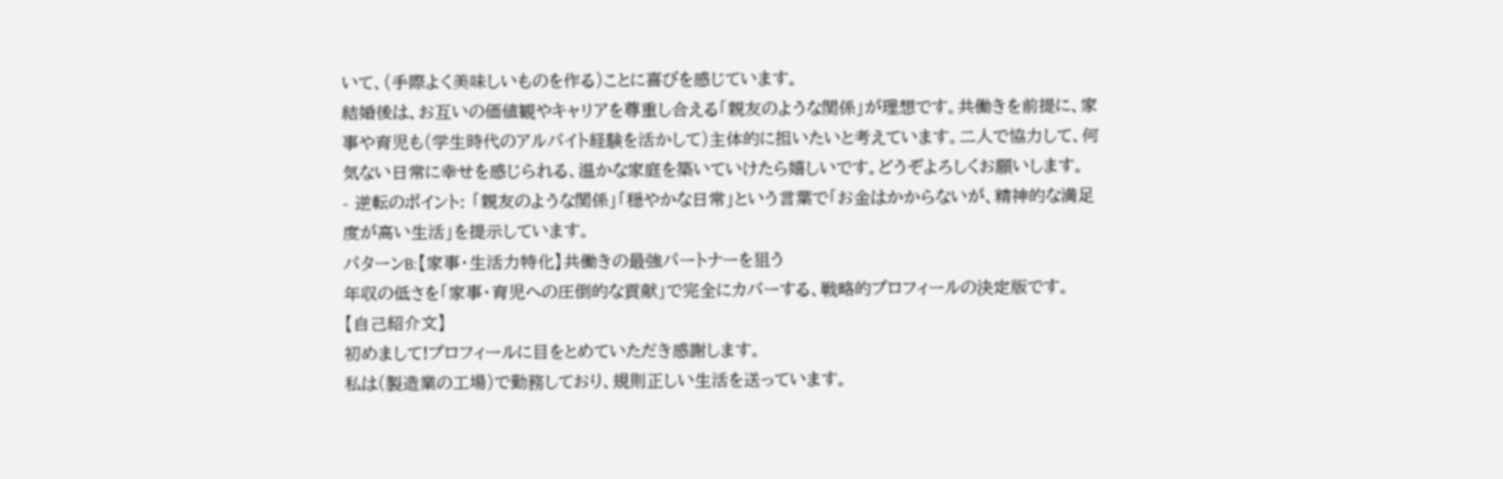いて、(手際よく美味しいものを作る)ことに喜びを感じています。
結婚後は、お互いの価値観やキャリアを尊重し合える「親友のような関係」が理想です。共働きを前提に、家事や育児も(学生時代のアルバイト経験を活かして)主体的に担いたいと考えています。二人で協力して、何気ない日常に幸せを感じられる、温かな家庭を築いていけたら嬉しいです。どうぞよろしくお願いします。
- 逆転のポイント: 「親友のような関係」「穏やかな日常」という言葉で「お金はかからないが、精神的な満足度が高い生活」を提示しています。
パターンB:【家事・生活力特化】共働きの最強パートナーを狙う
年収の低さを「家事・育児への圧倒的な貢献」で完全にカバーする、戦略的プロフィールの決定版です。
【自己紹介文】
初めまして!プロフィールに目をとめていただき感謝します。
私は(製造業の工場)で勤務しており、規則正しい生活を送っています。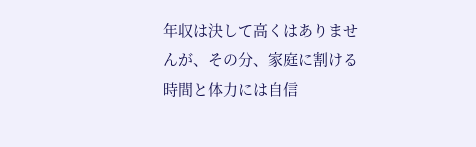年収は決して高くはありませんが、その分、家庭に割ける時間と体力には自信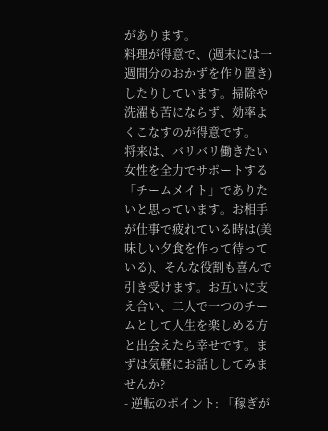があります。
料理が得意で、(週末には一週間分のおかずを作り置き)したりしています。掃除や洗濯も苦にならず、効率よくこなすのが得意です。
将来は、バリバリ働きたい女性を全力でサポートする「チームメイト」でありたいと思っています。お相手が仕事で疲れている時は(美味しい夕食を作って待っている)、そんな役割も喜んで引き受けます。お互いに支え合い、二人で一つのチームとして人生を楽しめる方と出会えたら幸せです。まずは気軽にお話ししてみませんか?
- 逆転のポイント: 「稼ぎが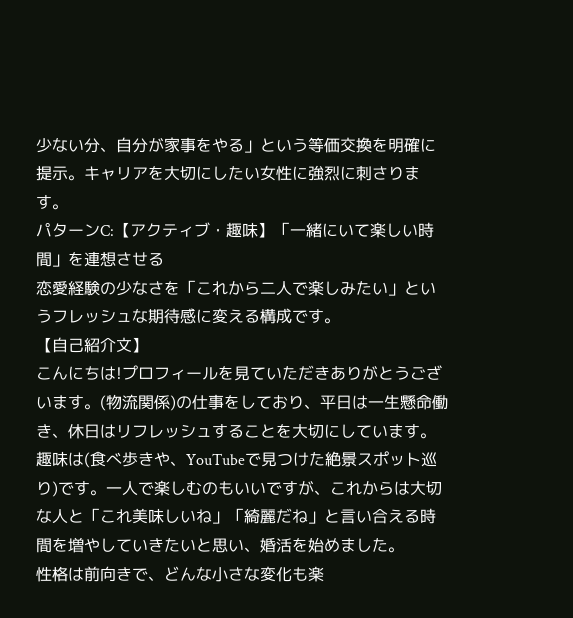少ない分、自分が家事をやる」という等価交換を明確に提示。キャリアを大切にしたい女性に強烈に刺さります。
パターンC:【アクティブ・趣味】「一緒にいて楽しい時間」を連想させる
恋愛経験の少なさを「これから二人で楽しみたい」というフレッシュな期待感に変える構成です。
【自己紹介文】
こんにちは!プロフィールを見ていただきありがとうございます。(物流関係)の仕事をしており、平日は一生懸命働き、休日はリフレッシュすることを大切にしています。
趣味は(食べ歩きや、YouTubeで見つけた絶景スポット巡り)です。一人で楽しむのもいいですが、これからは大切な人と「これ美味しいね」「綺麗だね」と言い合える時間を増やしていきたいと思い、婚活を始めました。
性格は前向きで、どんな小さな変化も楽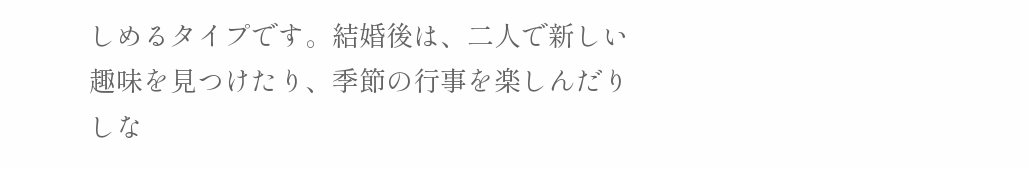しめるタイプです。結婚後は、二人で新しい趣味を見つけたり、季節の行事を楽しんだりしな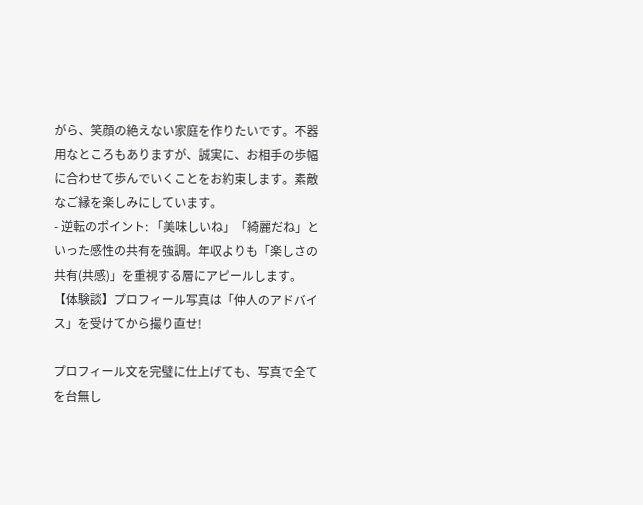がら、笑顔の絶えない家庭を作りたいです。不器用なところもありますが、誠実に、お相手の歩幅に合わせて歩んでいくことをお約束します。素敵なご縁を楽しみにしています。
- 逆転のポイント: 「美味しいね」「綺麗だね」といった感性の共有を強調。年収よりも「楽しさの共有(共感)」を重視する層にアピールします。
【体験談】プロフィール写真は「仲人のアドバイス」を受けてから撮り直せ!

プロフィール文を完璧に仕上げても、写真で全てを台無し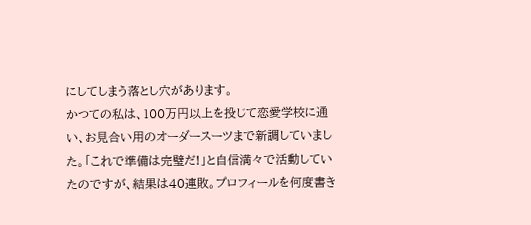にしてしまう落とし穴があります。
かつての私は、100万円以上を投じて恋愛学校に通い、お見合い用のオーダースーツまで新調していました。「これで準備は完璧だ!」と自信満々で活動していたのですが、結果は40連敗。プロフィールを何度書き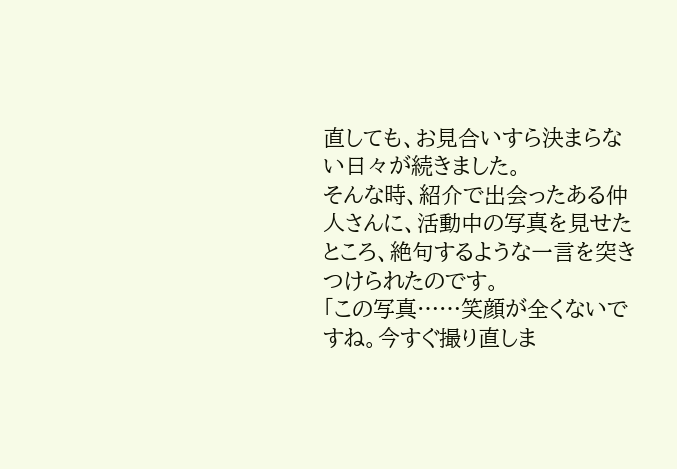直しても、お見合いすら決まらない日々が続きました。
そんな時、紹介で出会ったある仲人さんに、活動中の写真を見せたところ、絶句するような一言を突きつけられたのです。
「この写真……笑顔が全くないですね。今すぐ撮り直しま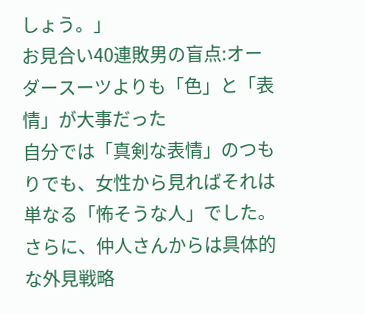しょう。」
お見合い40連敗男の盲点:オーダースーツよりも「色」と「表情」が大事だった
自分では「真剣な表情」のつもりでも、女性から見ればそれは単なる「怖そうな人」でした。さらに、仲人さんからは具体的な外見戦略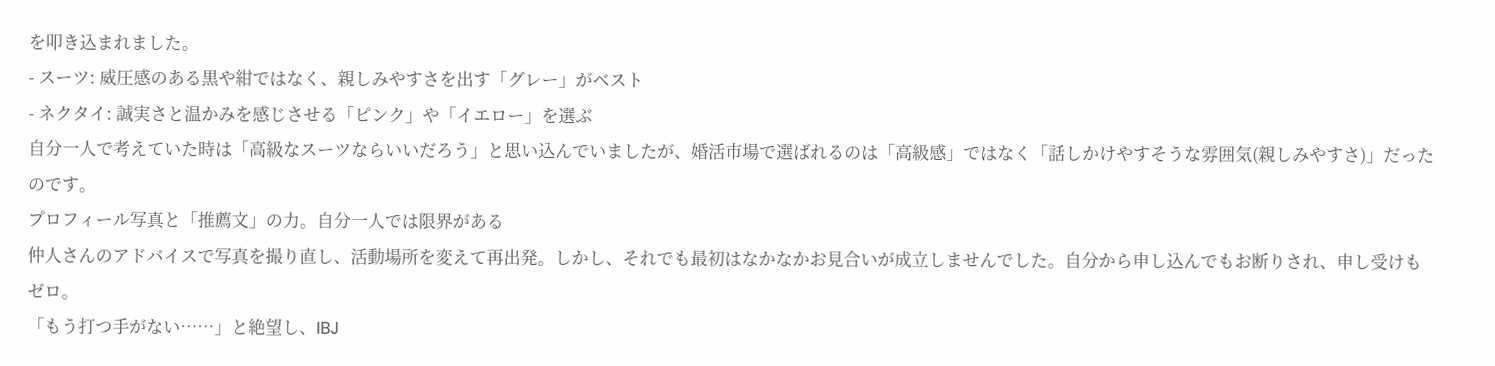を叩き込まれました。
- スーツ: 威圧感のある黒や紺ではなく、親しみやすさを出す「グレー」がベスト
- ネクタイ: 誠実さと温かみを感じさせる「ピンク」や「イエロー」を選ぶ
自分一人で考えていた時は「高級なスーツならいいだろう」と思い込んでいましたが、婚活市場で選ばれるのは「高級感」ではなく「話しかけやすそうな雰囲気(親しみやすさ)」だったのです。
プロフィール写真と「推薦文」の力。自分一人では限界がある
仲人さんのアドバイスで写真を撮り直し、活動場所を変えて再出発。しかし、それでも最初はなかなかお見合いが成立しませんでした。自分から申し込んでもお断りされ、申し受けもゼロ。
「もう打つ手がない……」と絶望し、IBJ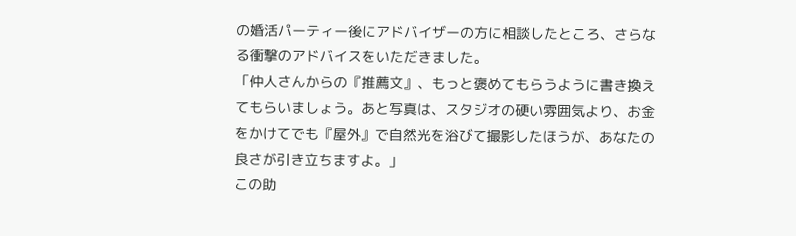の婚活パーティー後にアドバイザーの方に相談したところ、さらなる衝撃のアドバイスをいただきました。
「仲人さんからの『推薦文』、もっと褒めてもらうように書き換えてもらいましょう。あと写真は、スタジオの硬い雰囲気より、お金をかけてでも『屋外』で自然光を浴びて撮影したほうが、あなたの良さが引き立ちますよ。」
この助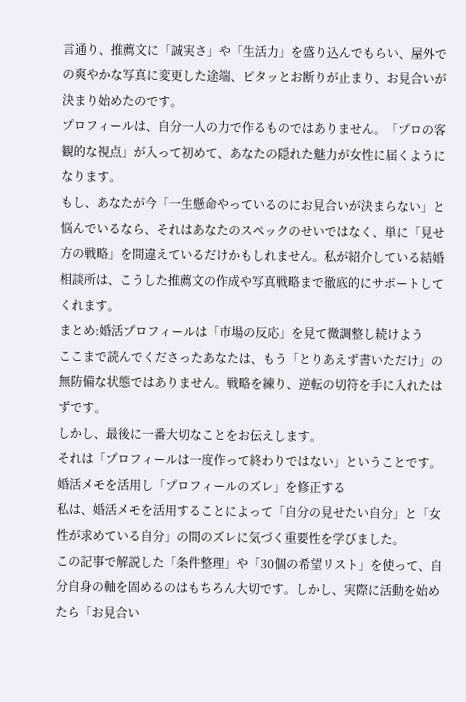言通り、推薦文に「誠実さ」や「生活力」を盛り込んでもらい、屋外での爽やかな写真に変更した途端、ピタッとお断りが止まり、お見合いが決まり始めたのです。
プロフィールは、自分一人の力で作るものではありません。「プロの客観的な視点」が入って初めて、あなたの隠れた魅力が女性に届くようになります。
もし、あなたが今「一生懸命やっているのにお見合いが決まらない」と悩んでいるなら、それはあなたのスペックのせいではなく、単に「見せ方の戦略」を間違えているだけかもしれません。私が紹介している結婚相談所は、こうした推薦文の作成や写真戦略まで徹底的にサポートしてくれます。
まとめ:婚活プロフィールは「市場の反応」を見て微調整し続けよう
ここまで読んでくださったあなたは、もう「とりあえず書いただけ」の無防備な状態ではありません。戦略を練り、逆転の切符を手に入れたはずです。
しかし、最後に一番大切なことをお伝えします。
それは「プロフィールは一度作って終わりではない」ということです。
婚活メモを活用し「プロフィールのズレ」を修正する
私は、婚活メモを活用することによって「自分の見せたい自分」と「女性が求めている自分」の間のズレに気づく重要性を学びました。
この記事で解説した「条件整理」や「30個の希望リスト」を使って、自分自身の軸を固めるのはもちろん大切です。しかし、実際に活動を始めたら「お見合い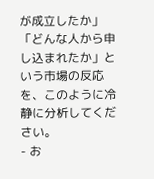が成立したか」「どんな人から申し込まれたか」という市場の反応を、このように冷静に分析してください。
- お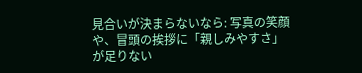見合いが決まらないなら: 写真の笑顔や、冒頭の挨拶に「親しみやすさ」が足りない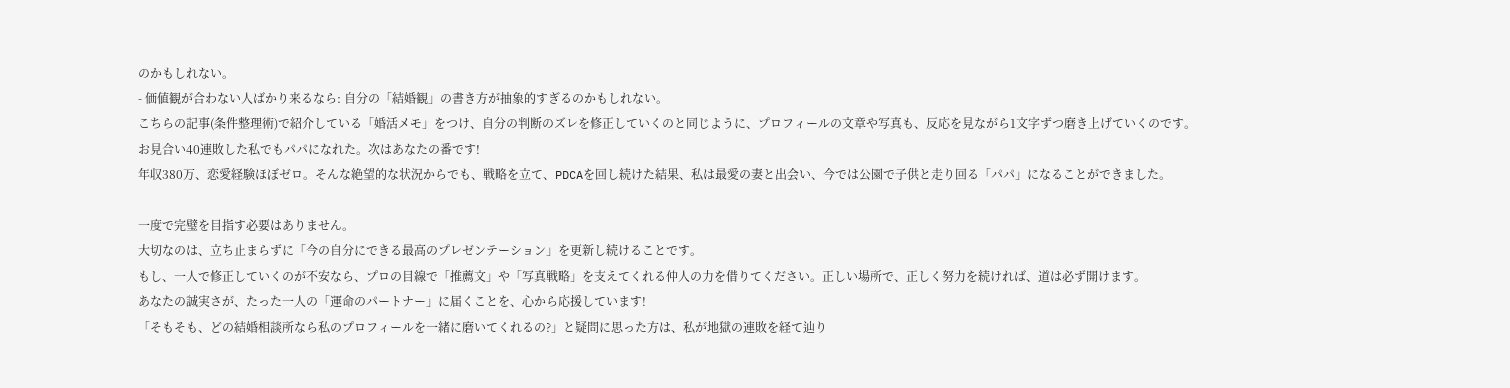のかもしれない。
- 価値観が合わない人ばかり来るなら: 自分の「結婚観」の書き方が抽象的すぎるのかもしれない。
こちらの記事(条件整理術)で紹介している「婚活メモ」をつけ、自分の判断のズレを修正していくのと同じように、プロフィールの文章や写真も、反応を見ながら1文字ずつ磨き上げていくのです。
お見合い40連敗した私でもパパになれた。次はあなたの番です!
年収380万、恋愛経験ほぼゼロ。そんな絶望的な状況からでも、戦略を立て、PDCAを回し続けた結果、私は最愛の妻と出会い、今では公園で子供と走り回る「パパ」になることができました。

一度で完璧を目指す必要はありません。
大切なのは、立ち止まらずに「今の自分にできる最高のプレゼンテーション」を更新し続けることです。
もし、一人で修正していくのが不安なら、プロの目線で「推薦文」や「写真戦略」を支えてくれる仲人の力を借りてください。正しい場所で、正しく努力を続ければ、道は必ず開けます。
あなたの誠実さが、たった一人の「運命のパートナー」に届くことを、心から応援しています!
「そもそも、どの結婚相談所なら私のプロフィールを一緒に磨いてくれるの?」と疑問に思った方は、私が地獄の連敗を経て辿り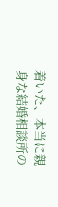着いた、本当に親身な結婚相談所の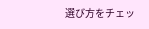選び方をチェッ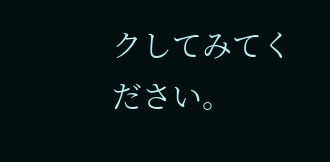クしてみてください。